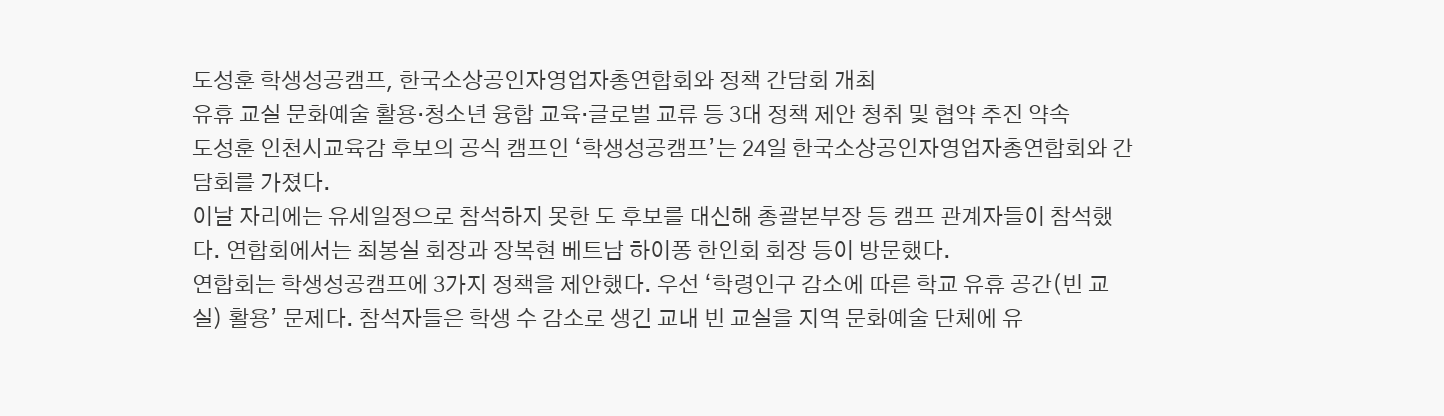도성훈 학생성공캠프, 한국소상공인자영업자총연합회와 정책 간담회 개최
유휴 교실 문화예술 활용·청소년 융합 교육·글로벌 교류 등 3대 정책 제안 청취 및 협약 추진 약속
도성훈 인천시교육감 후보의 공식 캠프인 ‘학생성공캠프’는 24일 한국소상공인자영업자총연합회와 간담회를 가졌다.
이날 자리에는 유세일정으로 참석하지 못한 도 후보를 대신해 총괄본부장 등 캠프 관계자들이 참석했다. 연합회에서는 최봉실 회장과 장복현 베트남 하이퐁 한인회 회장 등이 방문했다.
연합회는 학생성공캠프에 3가지 정책을 제안했다. 우선 ‘학령인구 감소에 따른 학교 유휴 공간(빈 교실) 활용’ 문제다. 참석자들은 학생 수 감소로 생긴 교내 빈 교실을 지역 문화예술 단체에 유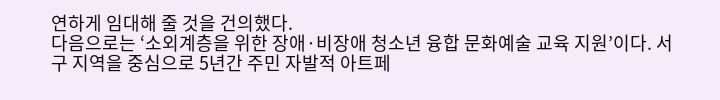연하게 임대해 줄 것을 건의했다.
다음으로는 ‘소외계층을 위한 장애·비장애 청소년 융합 문화예술 교육 지원’이다. 서구 지역을 중심으로 5년간 주민 자발적 아트페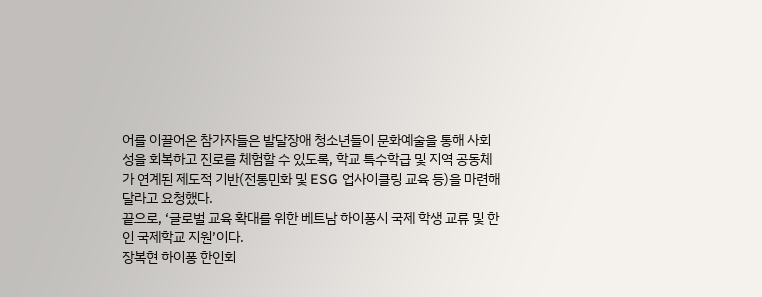어를 이끌어온 참가자들은 발달장애 청소년들이 문화예술을 통해 사회성을 회복하고 진로를 체험할 수 있도록, 학교 특수학급 및 지역 공동체가 연계된 제도적 기반(전통민화 및 ESG 업사이클링 교육 등)을 마련해 달라고 요청했다.
끝으로, ‘글로벌 교육 확대를 위한 베트남 하이퐁시 국제 학생 교류 및 한인 국제학교 지원’이다.
장복현 하이퐁 한인회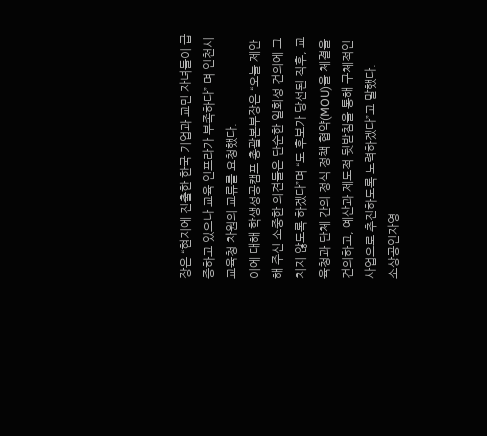장은 “현지에 진출한 한국 기업과 교민 자녀들이 급증하고 있으나 교육 인프라가 부족하다” 며 인천시교육청 차원의 교류를 요청했다.
이에 대해 학생성공캠프 총괄본부장은 “오늘 제안해 주신 소중한 의견들은 단순한 일회성 건의에 그치지 않도록 하겠다”며 “도 후보가 당선된 직후, 교육청과 단체 간의 정식 정책 협약(MOU)을 체결을 건의하고, 예산과 제도적 뒷받침을 통해 구체적인 사업으로 추진하도록 노력하겠다”고 말했다.
소상공인자영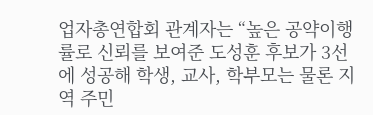업자총연합회 관계자는 “높은 공약이행률로 신뢰를 보여준 도성훈 후보가 3선에 성공해 학생, 교사, 학부모는 물론 지역 주민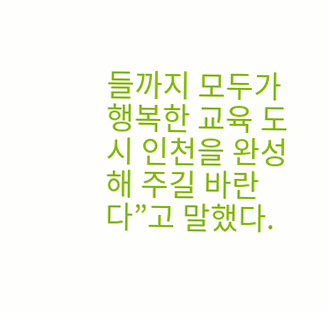들까지 모두가 행복한 교육 도시 인천을 완성해 주길 바란다”고 말했다.